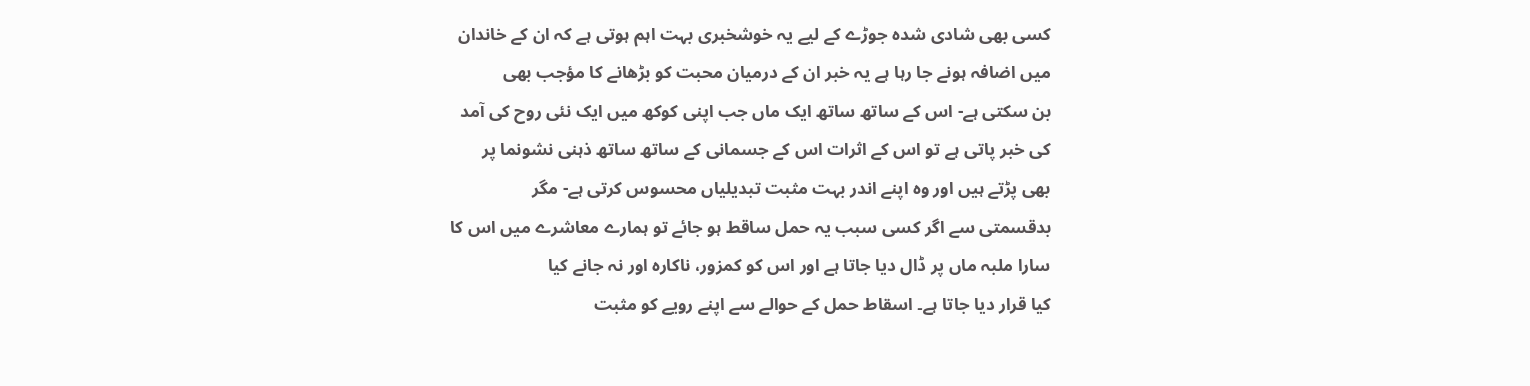کسی بھی شادی شدہ جوڑے کے لیے یہ خوشخبری بہت اہم ہوتی ہے کہ ان کے خاندان
میں اضافہ ہونے جا رہا ہے یہ خبر ان کے درمیان محبت کو بڑھانے کا مؤجب بھی
بن سکتی ہے- اس کے ساتھ ساتھ ایک ماں جب اپنی کوکھ میں ایک نئی روح کی آمد
کی خبر پاتی ہے تو اس کے اثرات اس کے جسمانی کے ساتھ ساتھ ذہنی نشونما پر
بھی پڑتے ہیں اور وہ اپنے اندر بہت مثبت تبدیلیاں محسوس کرتی ہے- مگر
بدقسمتی سے اگر کسی سبب یہ حمل ساقط ہو جائے تو ہمارے معاشرے میں اس کا
سارا ملبہ ماں پر ڈال دیا جاتا ہے اور اس کو کمزور، ناکارہ اور نہ جانے کیا
کیا قرار دیا جاتا ہے۔ اسقاط حمل کے حوالے سے اپنے رویے کو مثبت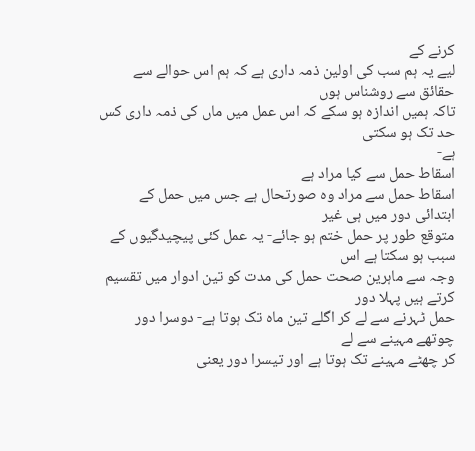کرنے کے
لیے یہ ہم سب کی اولین ذمہ داری ہے کہ ہم اس حوالے سے حقائق سے روشناس ہوں
تاکہ ہمیں اندازہ ہو سکے کہ اس عمل میں ماں کی ذمہ داری کس حد تک ہو سکتی
ہے-
اسقاط حمل سے کیا مراد ہے
اسقاط حمل سے مراد وہ صورتحال ہے جس میں حمل کے ابتدائی دور میں ہی غیر
متوقع طور پر حمل ختم ہو جائے- یہ عمل کئی پیچیدگیوں کے سبب ہو سکتا ہے اس
وجہ سے ماہرین صحت حمل کی مدت کو تین ادوار میں تقسیم کرتے ہیں پہلا دور
حمل ٹہرنے سے لے کر اگلے تین ماہ تک ہوتا ہے- دوسرا دور چوتھے مہینے سے لے
کر چھٹے مہینے تک ہوتا ہے اور تیسرا دور یعنی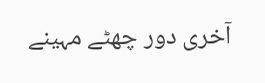آخری دور چھٹے مہینے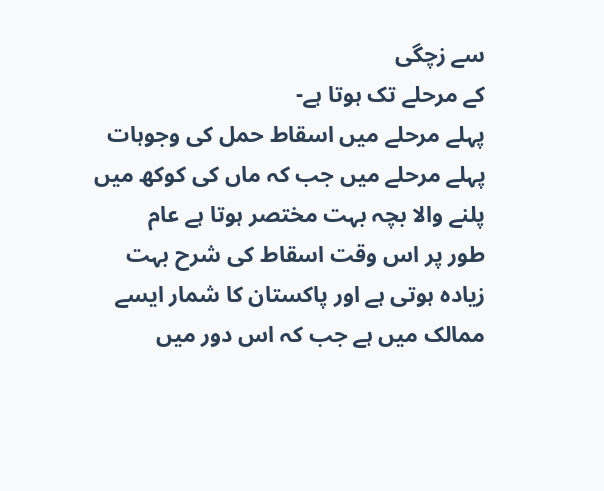سے زچگی
کے مرحلے تک ہوتا ہے-
پہلے مرحلے میں اسقاط حمل کی وجوہات
پہلے مرحلے میں جب کہ ماں کی کوکھ میں پلنے والا بچہ بہت مختصر ہوتا ہے عام
طور پر اس وقت اسقاط کی شرح بہت زیادہ ہوتی ہے اور پاکستان کا شمار ایسے
ممالک میں ہے جب کہ اس دور میں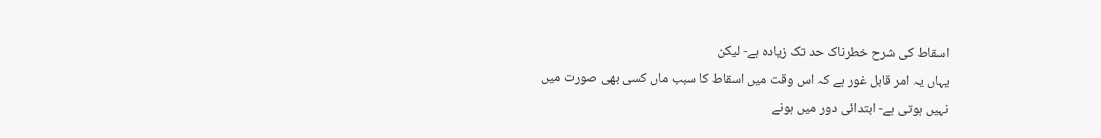اسقاط کی شرح خطرناک حد تک زیادہ ہے- لیکن
یہاں یہ امر قابل غور ہے کہ اس وقت میں اسقاط کا سبب ماں کسی بھی صورت میں
نہیں ہوتی ہے- ابتدائی دور میں ہونے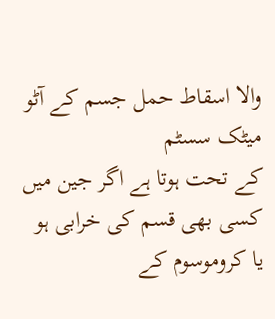والا اسقاط حمل جسم کے آٹو میٹک سسٹم
کے تحت ہوتا ہے اگر جین میں کسی بھی قسم کی خرابی ہو یا کروموسوم کے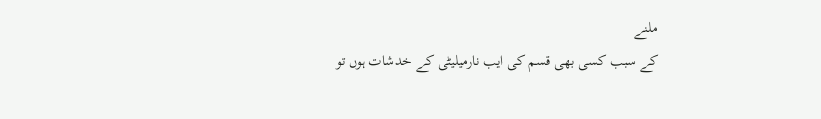ملنے
کے سبب کسی بھی قسم کی ایب نارمیلیٹی کے خدشات ہوں تو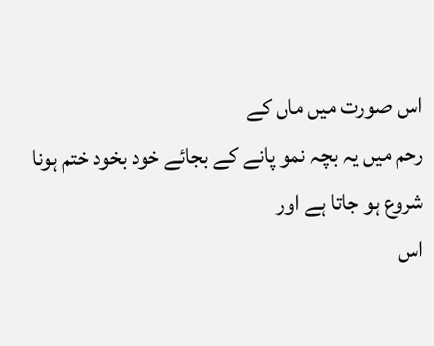اس صورت میں ماں کے
رحم میں یہ بچہ نمو پانے کے بجائے خود بخود ختم ہونا شروع ہو جاتا ہے اور
اس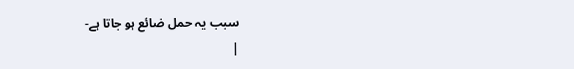سبب یہ حمل ضائع ہو جاتا ہے-
|